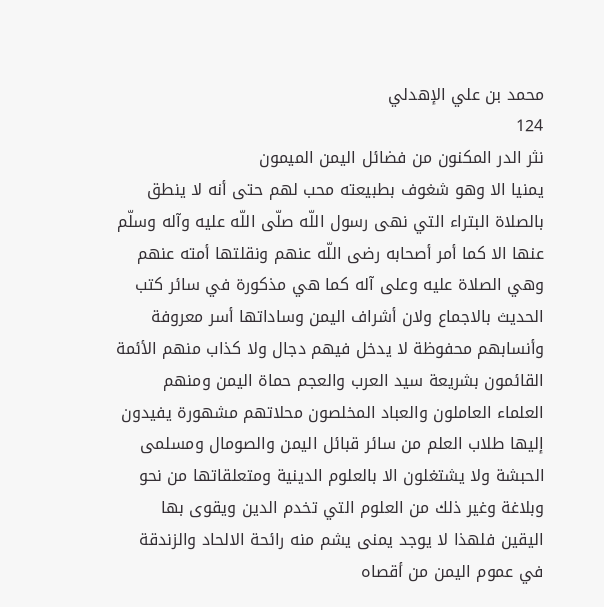محمد بن علي الإهدلي
124
نثر الدر المكنون من فضائل اليمن الميمون
يمنيا الا وهو شغوف بطبيعته محب لهم حتى أنه لا ينطق بالصلاة البتراء التي نهى رسول اللّه صلّى اللّه عليه وآله وسلّم عنها الا كما أمر أصحابه رضى اللّه عنهم ونقلتها أمته عنهم وهي الصلاة عليه وعلى آله كما هي مذكورة في سائر كتب الحديث بالاجماع ولان أشراف اليمن وساداتها أسر معروفة وأنسابهم محفوظة لا يدخل فيهم دجال ولا كذاب منهم الأئمة القائمون بشريعة سيد العرب والعجم حماة اليمن ومنهم العلماء العاملون والعباد المخلصون محلاتهم مشهورة يفيدون إليها طلاب العلم من سائر قبائل اليمن والصومال ومسلمى الحبشة ولا يشتغلون الا بالعلوم الدينية ومتعلقاتها من نحو وبلاغة وغير ذلك من العلوم التي تخدم الدين ويقوى بها اليقين فلهذا لا يوجد يمنى يشم منه رائحة الالحاد والزندقة في عموم اليمن من أقصاه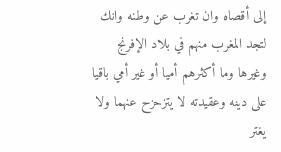إلى أقصاه وان تغرب عن وطنه وانك لتجد المغرب منهم في بلاد الإفرنج وغيرها وما أكثرهم أميا أو غير أمي باقيا على دينه وعقيدته لا يتزحزح عنهما ولا يغتر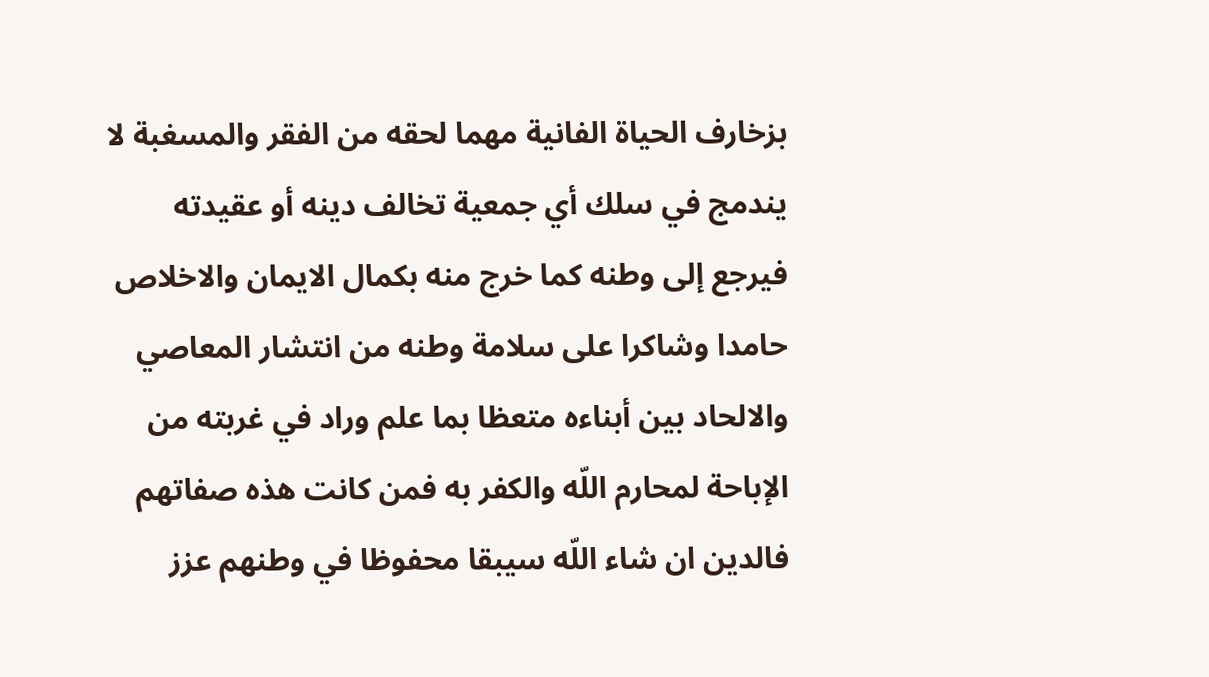بزخارف الحياة الفانية مهما لحقه من الفقر والمسغبة لا يندمج في سلك أي جمعية تخالف دينه أو عقيدته فيرجع إلى وطنه كما خرج منه بكمال الايمان والاخلاص حامدا وشاكرا على سلامة وطنه من انتشار المعاصي والالحاد بين أبناءه متعظا بما علم وراد في غربته من الإباحة لمحارم اللّه والكفر به فمن كانت هذه صفاتهم فالدين ان شاء اللّه سيبقا محفوظا في وطنهم عزز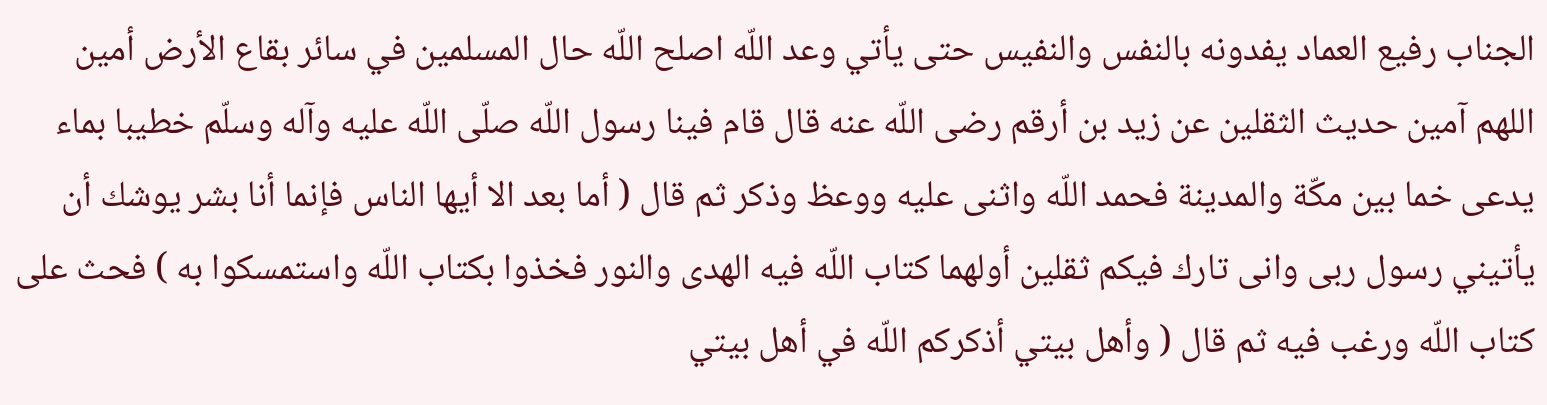الجناب رفيع العماد يفدونه بالنفس والنفيس حتى يأتي وعد اللّه اصلح اللّه حال المسلمين في سائر بقاع الأرض أمين اللهم آمين حديث الثقلين عن زيد بن أرقم رضى اللّه عنه قال قام فينا رسول اللّه صلّى اللّه عليه وآله وسلّم خطيبا بماء يدعى خما بين مكّة والمدينة فحمد اللّه واثنى عليه ووعظ وذكر ثم قال ( أما بعد الا أيها الناس فإنما أنا بشر يوشك أن يأتيني رسول ربى وانى تارك فيكم ثقلين أولهما كتاب اللّه فيه الهدى والنور فخذوا بكتاب اللّه واستمسكوا به ) فحث على كتاب اللّه ورغب فيه ثم قال ( وأهل بيتي أذكركم اللّه في أهل بيتي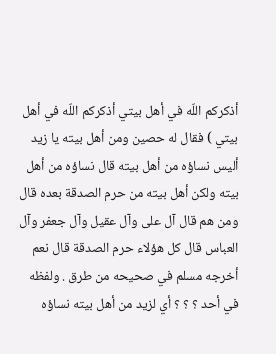أذكركم اللّه في أهل بيتي أذكركم اللّه في أهل بيتي ) فقال له حصين ومن أهل بيته يا زيد أليس نساؤه من أهل بيته قال نساؤه من أهل بيته ولكن أهل بيته من حرم الصدقة بعده قال ومن هم قال آل على وآل عقيل وآل جعفر وآل العباس قال كل هؤلاء حرم الصدقة قال نعم أخرجه مسلم في صحيحه من طرق . ولفظه في أحد ؟ ؟ ؟ أي لزيد من أهل بيته نساؤه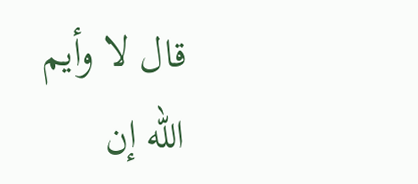قال لا وأيم اللّه إن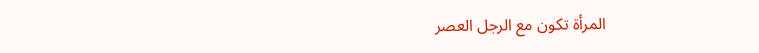المرأة تكون مع الرجل العصر